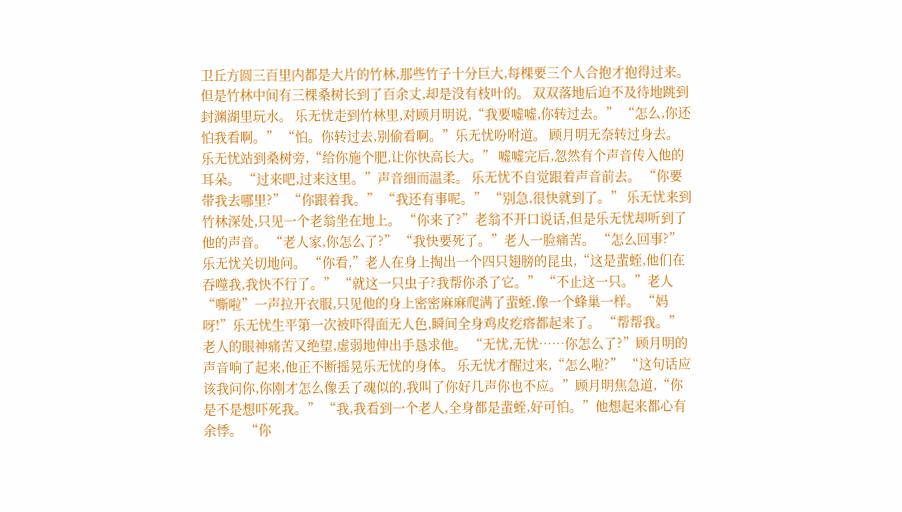卫丘方圆三百里内都是大片的竹林,那些竹子十分巨大,每棵要三个人合抱才抱得过来。 但是竹林中间有三棵桑树长到了百余丈,却是没有枝叶的。 双双落地后迫不及待地跳到封渊湖里玩水。 乐无忧走到竹林里,对顾月明说,“我要嘘嘘,你转过去。” “怎么,你还怕我看啊。” “怕。你转过去,别偷看啊。”乐无忧吩咐道。 顾月明无奈转过身去。 乐无忧站到桑树旁,“给你施个肥,让你快高长大。” 嘘嘘完后,忽然有个声音传入他的耳朵。 “过来吧,过来这里。”声音细而温柔。 乐无忧不自觉跟着声音前去。 “你要带我去哪里?” “你跟着我。” “我还有事呢。” “别急,很快就到了。” 乐无忧来到竹林深处,只见一个老翁坐在地上。 “你来了?”老翁不开口说话,但是乐无忧却听到了他的声音。 “老人家,你怎么了?” “我快要死了。”老人一脸痛苦。 “怎么回事?”乐无忧关切地问。 “你看,”老人在身上掏出一个四只翅膀的昆虫,“这是蜚蛭,他们在吞噬我,我快不行了。” “就这一只虫子?我帮你杀了它。” “不止这一只。”老人“嘶啦”一声拉开衣服,只见他的身上密密麻麻爬满了蜚蛭,像一个蜂巢一样。 “妈呀!”乐无忧生平第一次被吓得面无人色,瞬间全身鸡皮疙瘩都起来了。 “帮帮我。”老人的眼神痛苦又绝望,虚弱地伸出手恳求他。 “无忧,无忧……你怎么了?”顾月明的声音响了起来,他正不断摇晃乐无忧的身体。 乐无忧才醒过来,“怎么啦?” “这句话应该我问你,你刚才怎么像丢了魂似的,我叫了你好几声你也不应。”顾月明焦急道,“你是不是想吓死我。” “我,我看到一个老人,全身都是蜚蛭,好可怕。”他想起来都心有余悸。 “你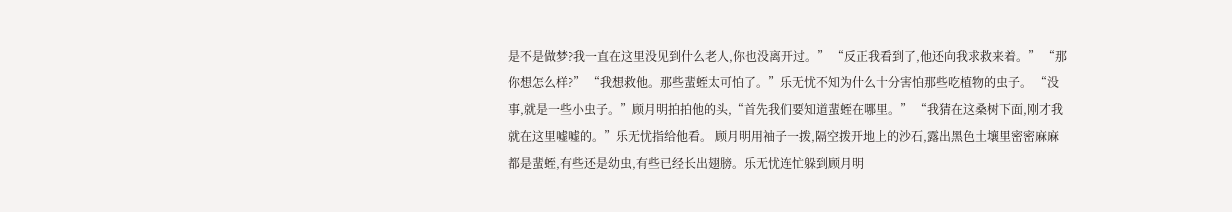是不是做梦?我一直在这里没见到什么老人,你也没离开过。” “反正我看到了,他还向我求救来着。” “那你想怎么样?” “我想救他。那些蜚蛭太可怕了。”乐无忧不知为什么十分害怕那些吃植物的虫子。 “没事,就是一些小虫子。”顾月明拍拍他的头,“首先我们要知道蜚蛭在哪里。” “我猜在这桑树下面,刚才我就在这里嘘嘘的。”乐无忧指给他看。 顾月明用袖子一拨,隔空拨开地上的沙石,露出黑色土壤里密密麻麻都是蜚蛭,有些还是幼虫,有些已经长出翅膀。乐无忧连忙躲到顾月明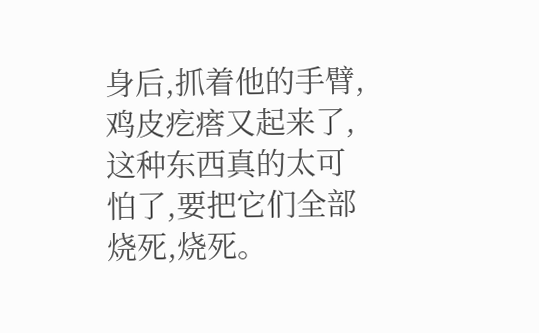身后,抓着他的手臂,鸡皮疙瘩又起来了,这种东西真的太可怕了,要把它们全部烧死,烧死。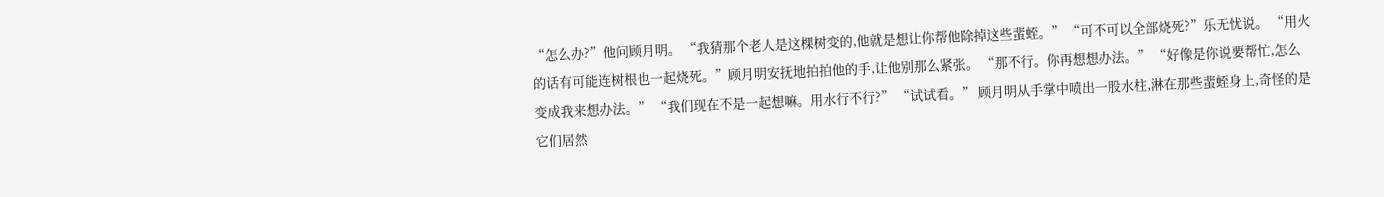“怎么办?”他问顾月明。 “我猜那个老人是这棵树变的,他就是想让你帮他除掉这些蜚蛭。” “可不可以全部烧死?”乐无忧说。 “用火的话有可能连树根也一起烧死。”顾月明安抚地拍拍他的手,让他别那么紧张。 “那不行。你再想想办法。” “好像是你说要帮忙,怎么变成我来想办法。” “我们现在不是一起想嘛。用水行不行?” “试试看。” 顾月明从手掌中喷出一股水柱,淋在那些蜚蛭身上,奇怪的是它们居然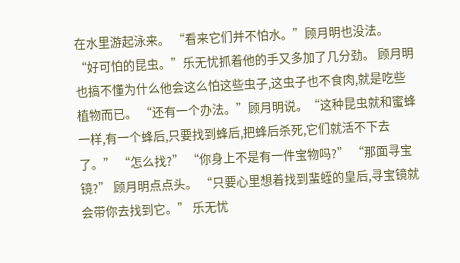在水里游起泳来。 “看来它们并不怕水。”顾月明也没法。 “好可怕的昆虫。”乐无忧抓着他的手又多加了几分劲。 顾月明也搞不懂为什么他会这么怕这些虫子,这虫子也不食肉,就是吃些植物而已。 “还有一个办法。”顾月明说。“这种昆虫就和蜜蜂一样,有一个蜂后,只要找到蜂后,把蜂后杀死,它们就活不下去了。” “怎么找?” “你身上不是有一件宝物吗?” “那面寻宝镜?” 顾月明点点头。 “只要心里想着找到蜚蛭的皇后,寻宝镜就会带你去找到它。” 乐无忧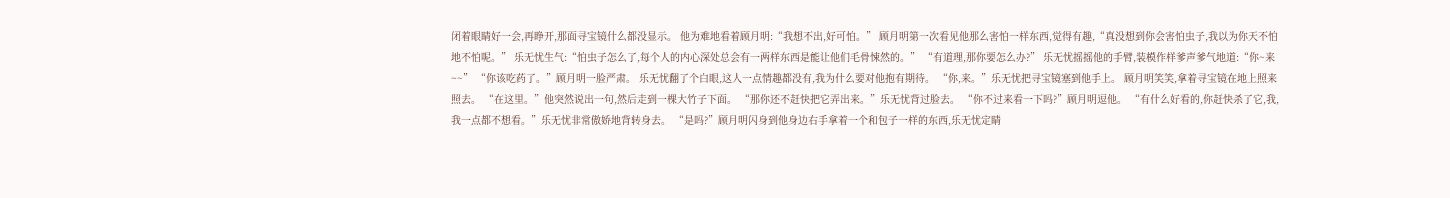闭着眼睛好一会,再睁开,那面寻宝镜什么都没显示。 他为难地看着顾月明:“我想不出,好可怕。” 顾月明第一次看见他那么害怕一样东西,觉得有趣,“真没想到你会害怕虫子,我以为你天不怕地不怕呢。” 乐无忧生气:“怕虫子怎么了,每个人的内心深处总会有一两样东西是能让他们毛骨悚然的。” “有道理,那你要怎么办?” 乐无忧摇摇他的手臂,装模作样爹声爹气地道:“你~来~~” “你该吃药了。”顾月明一脸严肃。 乐无忧翻了个白眼,这人一点情趣都没有,我为什么要对他抱有期待。 “你,来。”乐无忧把寻宝镜塞到他手上。 顾月明笑笑,拿着寻宝镜在地上照来照去。 “在这里。”他突然说出一句,然后走到一棵大竹子下面。 “那你还不赶快把它弄出来。”乐无忧背过脸去。 “你不过来看一下吗?”顾月明逗他。 “有什么好看的,你赶快杀了它,我,我一点都不想看。”乐无忧非常傲娇地背转身去。 “是吗?”顾月明闪身到他身边右手拿着一个和包子一样的东西,乐无忧定睛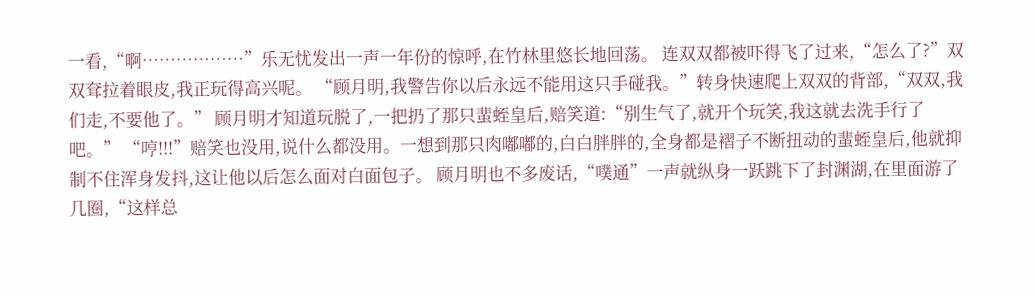一看,“啊………………”乐无忧发出一声一年份的惊呼,在竹林里悠长地回荡。 连双双都被吓得飞了过来,“怎么了?”双双耷拉着眼皮,我正玩得高兴呢。 “顾月明,我警告你以后永远不能用这只手碰我。”转身快速爬上双双的背部,“双双,我们走,不要他了。” 顾月明才知道玩脱了,一把扔了那只蜚蛭皇后,赔笑道:“别生气了,就开个玩笑,我这就去洗手行了吧。” “哼!!!”赔笑也没用,说什么都没用。一想到那只肉嘟嘟的,白白胖胖的,全身都是褶子不断扭动的蜚蛭皇后,他就抑制不住浑身发抖,这让他以后怎么面对白面包子。 顾月明也不多废话,“噗通”一声就纵身一跃跳下了封渊湖,在里面游了几圈,“这样总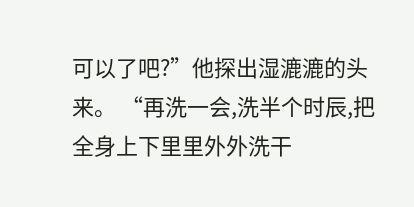可以了吧?”他探出湿漉漉的头来。 “再洗一会,洗半个时辰,把全身上下里里外外洗干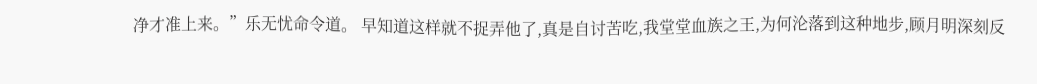净才准上来。”乐无忧命令道。 早知道这样就不捉弄他了,真是自讨苦吃,我堂堂血族之王,为何沦落到这种地步,顾月明深刻反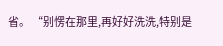省。 “别愣在那里,再好好洗洗,特别是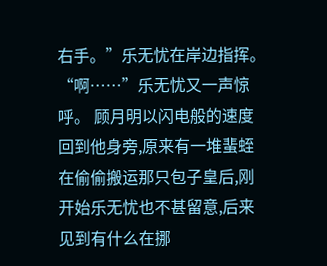右手。”乐无忧在岸边指挥。“啊……”乐无忧又一声惊呼。 顾月明以闪电般的速度回到他身旁,原来有一堆蜚蛭在偷偷搬运那只包子皇后,刚开始乐无忧也不甚留意,后来见到有什么在挪